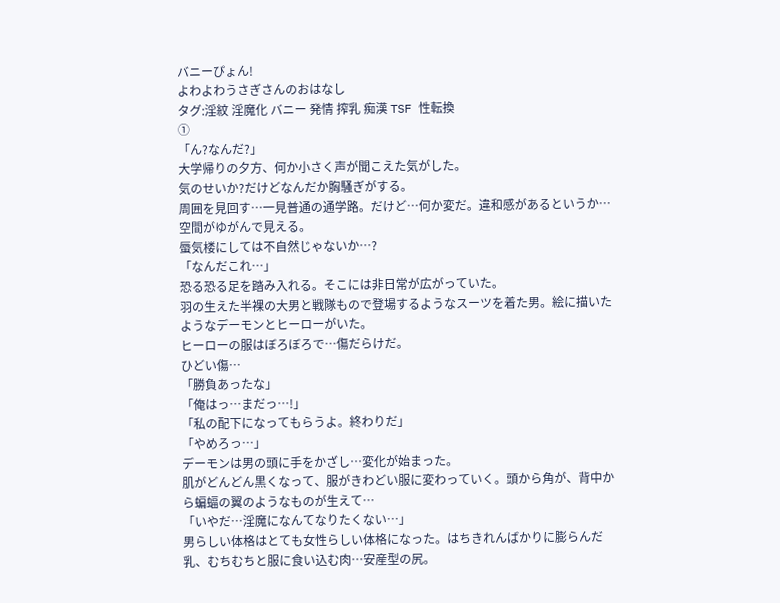バニーぴょん!
よわよわうさぎさんのおはなし
タグ:淫紋 淫魔化 バニー 発情 搾乳 痴漢 TSF 性転換
①
「ん?なんだ?」
大学帰りの夕方、何か小さく声が聞こえた気がした。
気のせいか?だけどなんだか胸騒ぎがする。
周囲を見回す…一見普通の通学路。だけど…何か変だ。違和感があるというか…空間がゆがんで見える。
蜃気楼にしては不自然じゃないか…?
「なんだこれ…」
恐る恐る足を踏み入れる。そこには非日常が広がっていた。
羽の生えた半裸の大男と戦隊もので登場するようなスーツを着た男。絵に描いたようなデーモンとヒーローがいた。
ヒーローの服はぼろぼろで…傷だらけだ。
ひどい傷…
「勝負あったな」
「俺はっ…まだっ…!」
「私の配下になってもらうよ。終わりだ」
「やめろっ…」
デーモンは男の頭に手をかざし…変化が始まった。
肌がどんどん黒くなって、服がきわどい服に変わっていく。頭から角が、背中から蝙蝠の翼のようなものが生えて…
「いやだ…淫魔になんてなりたくない…」
男らしい体格はとても女性らしい体格になった。はちきれんばかりに膨らんだ乳、むちむちと服に食い込む肉…安産型の尻。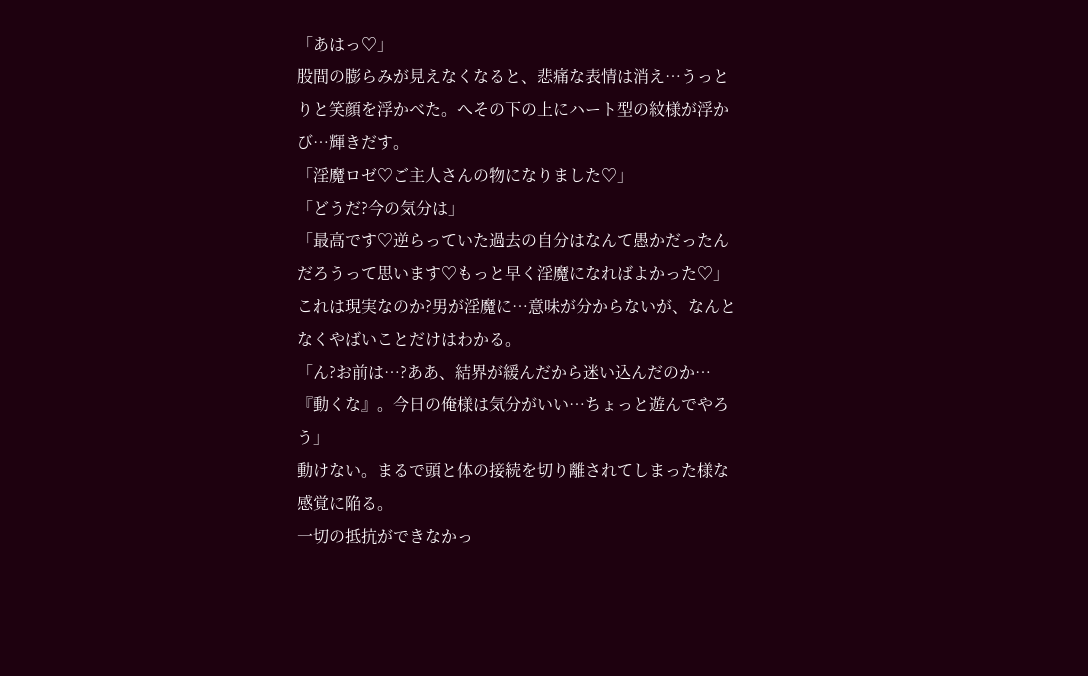「あはっ♡」
股間の膨らみが見えなくなると、悲痛な表情は消え…うっとりと笑顔を浮かべた。へその下の上にハート型の紋様が浮かび…輝きだす。
「淫魔ロゼ♡ご主人さんの物になりました♡」
「どうだ?今の気分は」
「最高です♡逆らっていた過去の自分はなんて愚かだったんだろうって思います♡もっと早く淫魔になればよかった♡」
これは現実なのか?男が淫魔に…意味が分からないが、なんとなくやばいことだけはわかる。
「ん?お前は…?ああ、結界が緩んだから迷い込んだのか…『動くな』。今日の俺様は気分がいい…ちょっと遊んでやろう」
動けない。まるで頭と体の接続を切り離されてしまった様な感覚に陥る。
一切の抵抗ができなかっ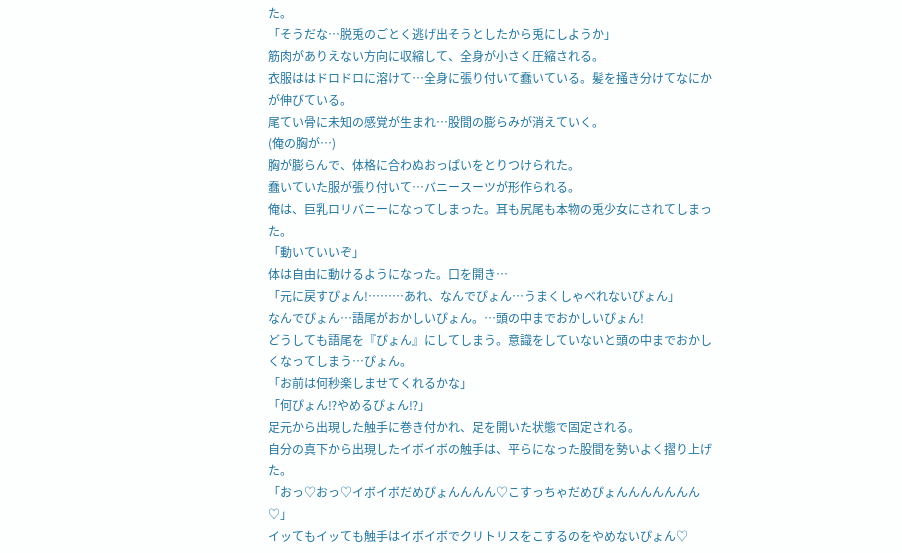た。
「そうだな…脱兎のごとく逃げ出そうとしたから兎にしようか」
筋肉がありえない方向に収縮して、全身が小さく圧縮される。
衣服ははドロドロに溶けて…全身に張り付いて蠢いている。髪を掻き分けてなにかが伸びている。
尾てい骨に未知の感覚が生まれ…股間の膨らみが消えていく。
(俺の胸が…)
胸が膨らんで、体格に合わぬおっぱいをとりつけられた。
蠢いていた服が張り付いて…バニースーツが形作られる。
俺は、巨乳ロリバニーになってしまった。耳も尻尾も本物の兎少女にされてしまった。
「動いていいぞ」
体は自由に動けるようになった。口を開き…
「元に戻すぴょん!………あれ、なんでぴょん…うまくしゃべれないぴょん」
なんでぴょん…語尾がおかしいぴょん。…頭の中までおかしいぴょん!
どうしても語尾を『ぴょん』にしてしまう。意識をしていないと頭の中までおかしくなってしまう…ぴょん。
「お前は何秒楽しませてくれるかな」
「何ぴょん⁉やめるぴょん⁉」
足元から出現した触手に巻き付かれ、足を開いた状態で固定される。
自分の真下から出現したイボイボの触手は、平らになった股間を勢いよく摺り上げた。
「おっ♡おっ♡イボイボだめぴょんんんん♡こすっちゃだめぴょんんんんんんん♡」
イッてもイッても触手はイボイボでクリトリスをこするのをやめないぴょん♡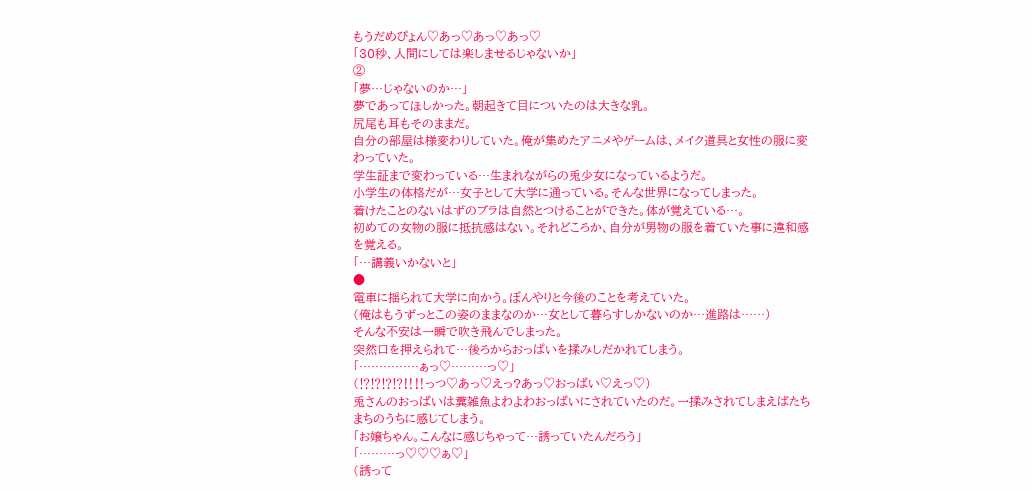もうだめぴょん♡あっ♡あっ♡あっ♡
「30秒、人間にしては楽しませるじゃないか」
②
「夢…じゃないのか…」
夢であってほしかった。朝起きて目についたのは大きな乳。
尻尾も耳もそのままだ。
自分の部屋は様変わりしていた。俺が集めたアニメやゲームは、メイク道具と女性の服に変わっていた。
学生証まで変わっている…生まれながらの兎少女になっているようだ。
小学生の体格だが…女子として大学に通っている。そんな世界になってしまった。
着けたことのないはずのブラは自然とつけることができた。体が覚えている…。
初めての女物の服に抵抗感はない。それどころか、自分が男物の服を着ていた事に違和感を覚える。
「…講義いかないと」
●
電車に揺られて大学に向かう。ぼんやりと今後のことを考えていた。
(俺はもうずっとこの姿のままなのか…女として暮らすしかないのか…進路は……)
そんな不安は一瞬で吹き飛んでしまった。
突然口を押えられて…後ろからおっぱいを揉みしだかれてしまう。
「……………ぁっ♡………っ♡」
(⁉⁉⁉⁉‼‼っつ♡あっ♡えっ?あっ♡おっぱい♡えっ♡)
兎さんのおっぱいは糞雑魚よわよわおっぱいにされていたのだ。一揉みされてしまえばたちまちのうちに感じてしまう。
「お嬢ちゃん。こんなに感じちゃって…誘っていたんだろう」
「………っ♡♡♡ぁ♡」
(誘って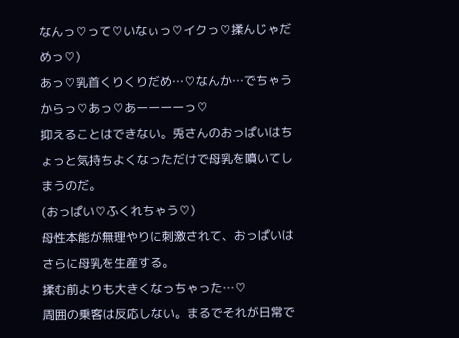なんっ♡って♡いなぃっ♡イクっ♡揉んじゃだめっ♡)
あっ♡乳首くりくりだめ…♡なんか…でちゃうからっ♡あっ♡あーーーーっ♡
抑えることはできない。兎さんのおっぱいはちょっと気持ちよくなっただけで母乳を噴いてしまうのだ。
(おっぱい♡ふくれちゃう♡)
母性本能が無理やりに刺激されて、おっぱいはさらに母乳を生産する。
揉む前よりも大きくなっちゃった…♡
周囲の乗客は反応しない。まるでそれが日常で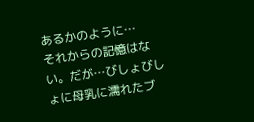あるかのように…
それからの記憶はない。だが…びしょびしょに母乳に濡れたブ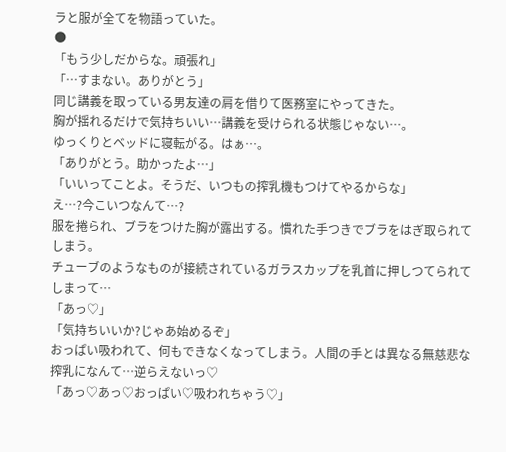ラと服が全てを物語っていた。
●
「もう少しだからな。頑張れ」
「…すまない。ありがとう」
同じ講義を取っている男友達の肩を借りて医務室にやってきた。
胸が揺れるだけで気持ちいい…講義を受けられる状態じゃない…。
ゆっくりとベッドに寝転がる。はぁ…。
「ありがとう。助かったよ…」
「いいってことよ。そうだ、いつもの搾乳機もつけてやるからな」
え…?今こいつなんて…?
服を捲られ、ブラをつけた胸が露出する。慣れた手つきでブラをはぎ取られてしまう。
チューブのようなものが接続されているガラスカップを乳首に押しつてられてしまって…
「あっ♡」
「気持ちいいか?じゃあ始めるぞ」
おっぱい吸われて、何もできなくなってしまう。人間の手とは異なる無慈悲な搾乳になんて…逆らえないっ♡
「あっ♡あっ♡おっぱい♡吸われちゃう♡」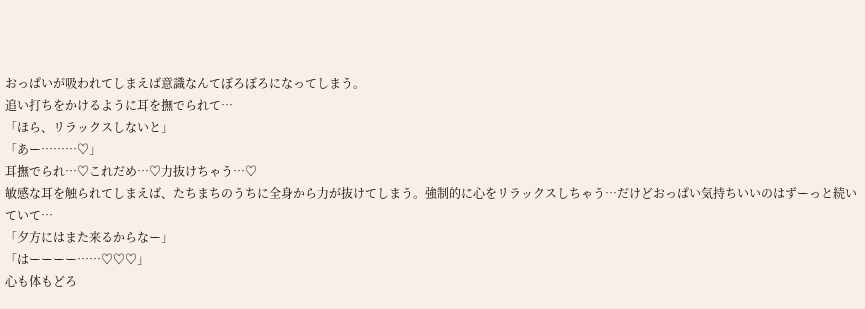おっぱいが吸われてしまえば意識なんてぼろぼろになってしまう。
追い打ちをかけるように耳を撫でられて…
「ほら、リラックスしないと」
「あー………♡」
耳撫でられ…♡これだめ…♡力抜けちゃう…♡
敏感な耳を触られてしまえば、たちまちのうちに全身から力が抜けてしまう。強制的に心をリラックスしちゃう…だけどおっぱい気持ちいいのはずーっと続いていて…
「夕方にはまた来るからなー」
「はーーーー……♡♡♡」
心も体もどろ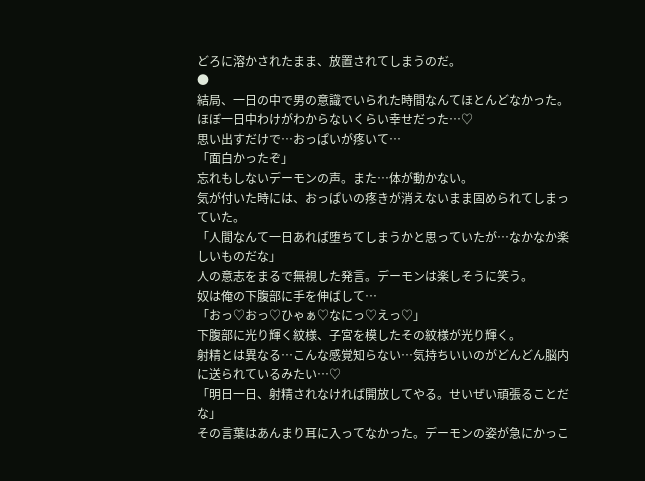どろに溶かされたまま、放置されてしまうのだ。
●
結局、一日の中で男の意識でいられた時間なんてほとんどなかった。
ほぼ一日中わけがわからないくらい幸せだった…♡
思い出すだけで…おっぱいが疼いて…
「面白かったぞ」
忘れもしないデーモンの声。また…体が動かない。
気が付いた時には、おっぱいの疼きが消えないまま固められてしまっていた。
「人間なんて一日あれば堕ちてしまうかと思っていたが…なかなか楽しいものだな」
人の意志をまるで無視した発言。デーモンは楽しそうに笑う。
奴は俺の下腹部に手を伸ばして…
「おっ♡おっ♡ひゃぁ♡なにっ♡えっ♡」
下腹部に光り輝く紋様、子宮を模したその紋様が光り輝く。
射精とは異なる…こんな感覚知らない…気持ちいいのがどんどん脳内に送られているみたい…♡
「明日一日、射精されなければ開放してやる。せいぜい頑張ることだな」
その言葉はあんまり耳に入ってなかった。デーモンの姿が急にかっこ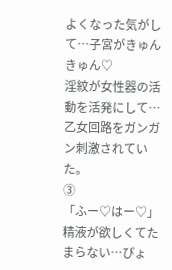よくなった気がして…子宮がきゅんきゅん♡
淫紋が女性器の活動を活発にして…乙女回路をガンガン刺激されていた。
③
「ふー♡はー♡」
精液が欲しくてたまらない…ぴょ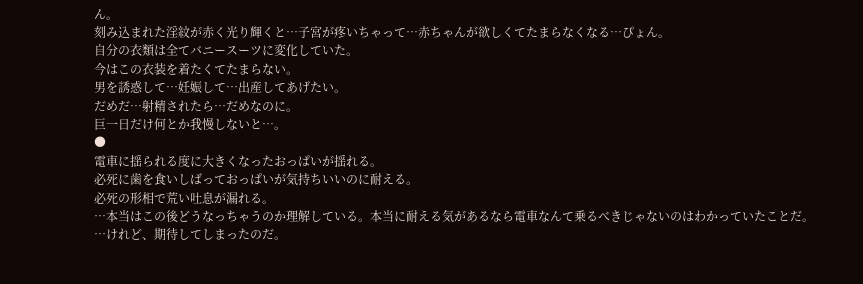ん。
刻み込まれた淫紋が赤く光り輝くと…子宮が疼いちゃって…赤ちゃんが欲しくてたまらなくなる…ぴょん。
自分の衣類は全てバニースーツに変化していた。
今はこの衣装を着たくてたまらない。
男を誘惑して…妊娠して…出産してあげたい。
だめだ…射精されたら…だめなのに。
巨一日だけ何とか我慢しないと…。
●
電車に揺られる度に大きくなったおっぱいが揺れる。
必死に歯を食いしばっておっぱいが気持ちいいのに耐える。
必死の形相で荒い吐息が漏れる。
…本当はこの後どうなっちゃうのか理解している。本当に耐える気があるなら電車なんて乗るべきじゃないのはわかっていたことだ。
…けれど、期待してしまったのだ。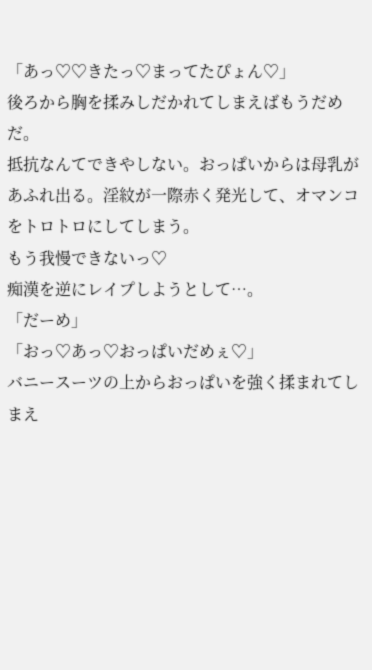「あっ♡♡きたっ♡まってたぴょん♡」
後ろから胸を揉みしだかれてしまえばもうだめだ。
抵抗なんてできやしない。おっぱいからは母乳があふれ出る。淫紋が一際赤く発光して、オマンコをトロトロにしてしまう。
もう我慢できないっ♡
痴漢を逆にレイプしようとして…。
「だーめ」
「おっ♡あっ♡おっぱいだめぇ♡」
バニースーツの上からおっぱいを強く揉まれてしまえ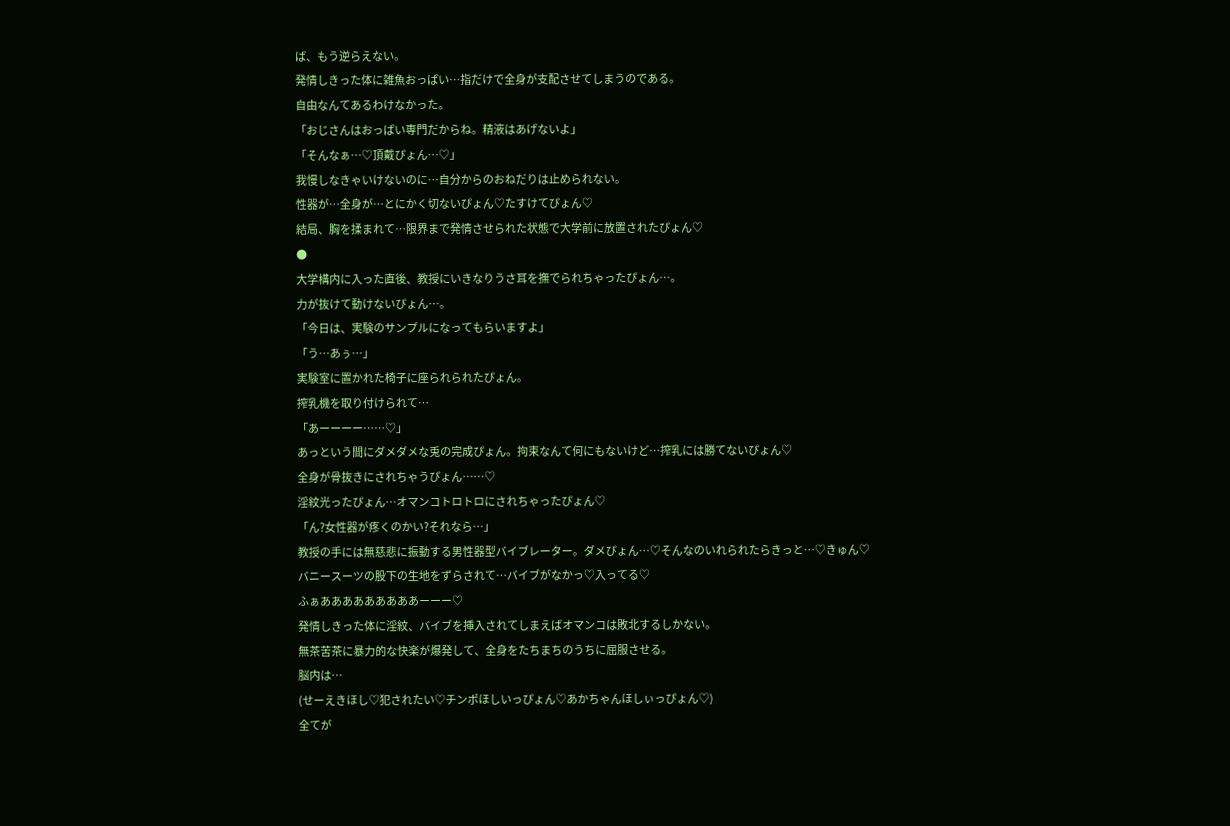ば、もう逆らえない。
発情しきった体に雑魚おっぱい…指だけで全身が支配させてしまうのである。
自由なんてあるわけなかった。
「おじさんはおっぱい専門だからね。精液はあげないよ」
「そんなぁ…♡頂戴ぴょん…♡」
我慢しなきゃいけないのに…自分からのおねだりは止められない。
性器が…全身が…とにかく切ないぴょん♡たすけてぴょん♡
結局、胸を揉まれて…限界まで発情させられた状態で大学前に放置されたぴょん♡
●
大学構内に入った直後、教授にいきなりうさ耳を撫でられちゃったぴょん…。
力が抜けて動けないぴょん…。
「今日は、実験のサンプルになってもらいますよ」
「う…あぅ…」
実験室に置かれた椅子に座られられたぴょん。
搾乳機を取り付けられて…
「あーーーー……♡」
あっという間にダメダメな兎の完成ぴょん。拘束なんて何にもないけど…搾乳には勝てないぴょん♡
全身が骨抜きにされちゃうぴょん……♡
淫紋光ったぴょん…オマンコトロトロにされちゃったぴょん♡
「ん?女性器が疼くのかい?それなら…」
教授の手には無慈悲に振動する男性器型バイブレーター。ダメぴょん…♡そんなのいれられたらきっと…♡きゅん♡
バニースーツの股下の生地をずらされて…バイブがなかっ♡入ってる♡
ふぁあああああああああーーー♡
発情しきった体に淫紋、バイブを挿入されてしまえばオマンコは敗北するしかない。
無茶苦茶に暴力的な快楽が爆発して、全身をたちまちのうちに屈服させる。
脳内は…
(せーえきほし♡犯されたい♡チンポほしいっぴょん♡あかちゃんほしぃっぴょん♡)
全てが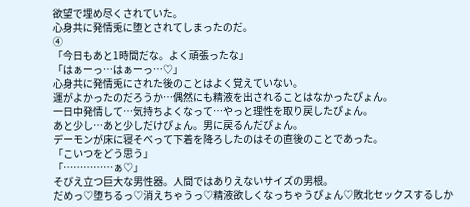欲望で埋め尽くされていた。
心身共に発情兎に堕とされてしまったのだ。
④
「今日もあと1時間だな。よく頑張ったな」
「はぁーっ…はぁーっ…♡」
心身共に発情兎にされた後のことはよく覚えていない。
運がよかったのだろうか…偶然にも精液を出されることはなかったぴょん。
一日中発情して…気持ちよくなって…やっと理性を取り戻したぴょん。
あと少し…あと少しだけぴょん。男に戻るんだぴょん。
デーモンが床に寝そべって下着を降ろしたのはその直後のことであった。
「こいつをどう思う」
「……………ぁ♡」
そびえ立つ巨大な男性器。人間ではありえないサイズの男根。
だめっ♡堕ちるっ♡消えちゃうっ♡精液欲しくなっちゃうぴょん♡敗北セックスするしか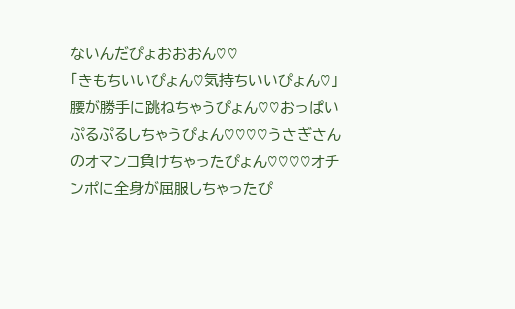ないんだぴょおおおん♡♡
「きもちいいぴょん♡気持ちいいぴょん♡」
腰が勝手に跳ねちゃうぴょん♡♡おっぱいぷるぷるしちゃうぴょん♡♡♡♡うさぎさんのオマンコ負けちゃったぴょん♡♡♡♡オチンポに全身が屈服しちゃったぴ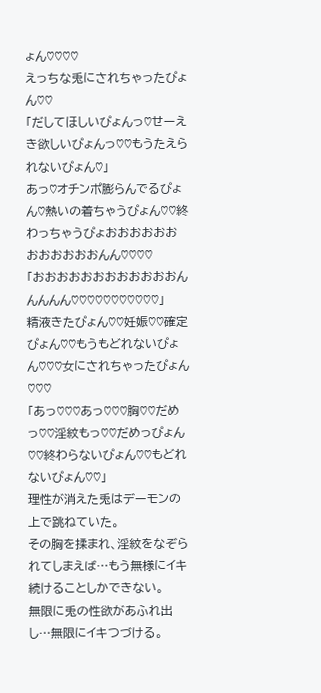ょん♡♡♡♡
えっちな兎にされちゃったぴょん♡♡
「だしてほしいぴょんっ♡せーえき欲しいぴょんっ♡♡もうたえられないぴょん♡」
あっ♡オチンポ膨らんでるぴょん♡熱いの着ちゃうぴょん♡♡終わっちゃうぴょおおおおおおおおおおおおんん♡♡♡♡
「おおおおおおおおおおおおんんんんん♡♡♡♡♡♡♡♡♡♡♡」
精液きたぴょん♡♡妊娠♡♡確定ぴょん♡♡もうもどれないぴょん♡♡♡女にされちゃったぴょん♡♡♡
「あっ♡♡♡あっ♡♡♡胸♡♡だめっ♡♡淫紋もっ♡♡だめっぴょん♡♡終わらないぴょん♡♡もどれないぴょん♡♡」
理性が消えた兎はデーモンの上で跳ねていた。
その胸を揉まれ、淫紋をなぞられてしまえば…もう無様にイキ続けることしかできない。
無限に兎の性欲があふれ出し…無限にイキつづける。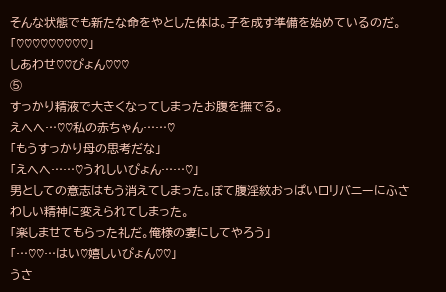そんな状態でも新たな命をやとした体は。子を成す準備を始めているのだ。
「♡♡♡♡♡♡♡♡♡」
しあわせ♡♡ぴょん♡♡♡
⑤
すっかり精液で大きくなってしまったお腹を撫でる。
えへへ…♡♡私の赤ちゃん……♡
「もうすっかり母の思考だな」
「えへへ……♡うれしいぴょん……♡」
男としての意志はもう消えてしまった。ぼて腹淫紋おっぱいロリバニーにふさわしい精神に変えられてしまった。
「楽しませてもらった礼だ。俺様の妻にしてやろう」
「…♡♡…はい♡嬉しいぴょん♡♡」
うさ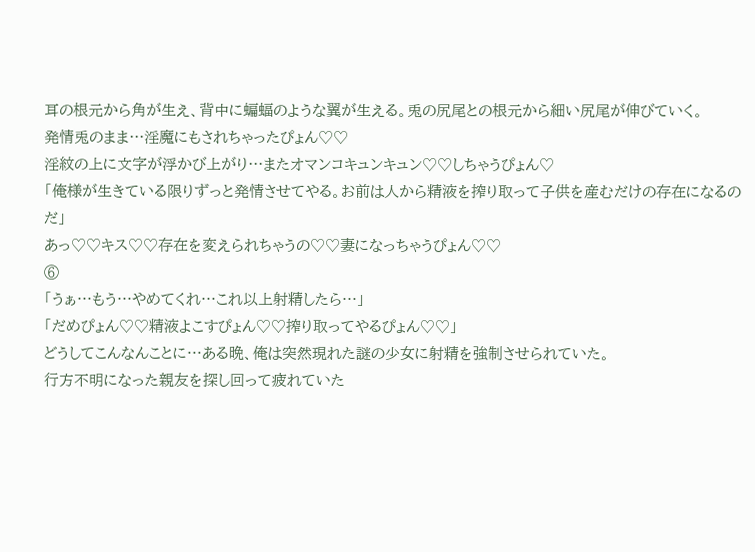耳の根元から角が生え、背中に蝙蝠のような翼が生える。兎の尻尾との根元から細い尻尾が伸びていく。
発情兎のまま…淫魔にもされちゃったぴょん♡♡
淫紋の上に文字が浮かび上がり…またオマンコキュンキュン♡♡しちゃうぴょん♡
「俺様が生きている限りずっと発情させてやる。お前は人から精液を搾り取って子供を産むだけの存在になるのだ」
あっ♡♡キス♡♡存在を変えられちゃうの♡♡妻になっちゃうぴょん♡♡
⑥
「うぁ…もう…やめてくれ…これ以上射精したら…」
「だめぴょん♡♡精液よこすぴょん♡♡搾り取ってやるぴょん♡♡」
どうしてこんなんことに…ある晩、俺は突然現れた謎の少女に射精を強制させられていた。
行方不明になった親友を探し回って疲れていた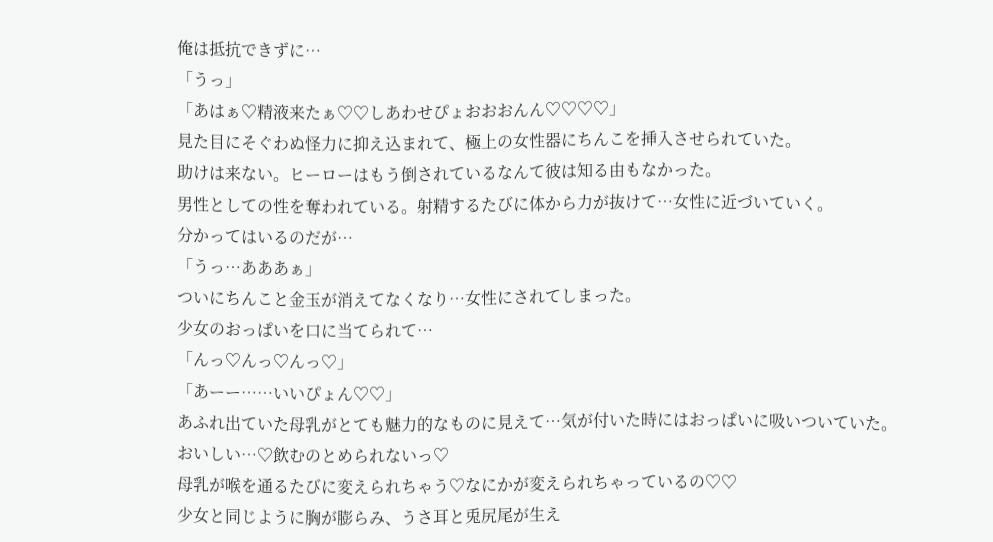俺は抵抗できずに…
「うっ」
「あはぁ♡精液来たぁ♡♡しあわせぴょおおおんん♡♡♡♡」
見た目にそぐわぬ怪力に抑え込まれて、極上の女性器にちんこを挿入させられていた。
助けは来ない。ヒーローはもう倒されているなんて彼は知る由もなかった。
男性としての性を奪われている。射精するたびに体から力が抜けて…女性に近づいていく。
分かってはいるのだが…
「うっ…あああぁ」
ついにちんこと金玉が消えてなくなり…女性にされてしまった。
少女のおっぱいを口に当てられて…
「んっ♡んっ♡んっ♡」
「あーー……いいぴょん♡♡」
あふれ出ていた母乳がとても魅力的なものに見えて…気が付いた時にはおっぱいに吸いついていた。
おいしい…♡飲むのとめられないっ♡
母乳が喉を通るたびに変えられちゃう♡なにかが変えられちゃっているの♡♡
少女と同じように胸が膨らみ、うさ耳と兎尻尾が生え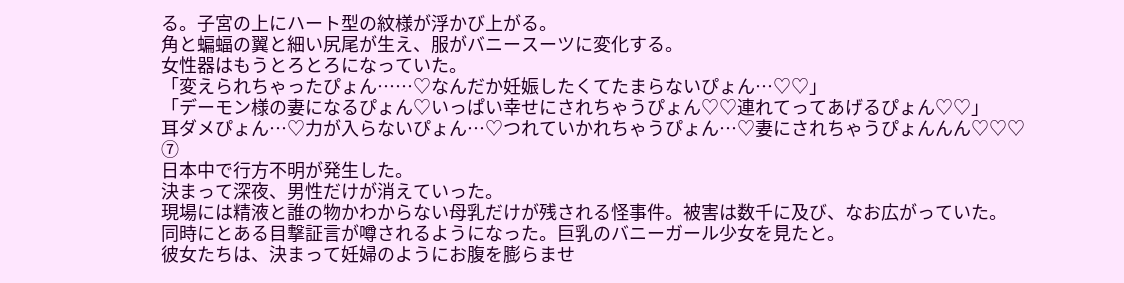る。子宮の上にハート型の紋様が浮かび上がる。
角と蝙蝠の翼と細い尻尾が生え、服がバニースーツに変化する。
女性器はもうとろとろになっていた。
「変えられちゃったぴょん……♡なんだか妊娠したくてたまらないぴょん…♡♡」
「デーモン様の妻になるぴょん♡いっぱい幸せにされちゃうぴょん♡♡連れてってあげるぴょん♡♡」
耳ダメぴょん…♡力が入らないぴょん…♡つれていかれちゃうぴょん…♡妻にされちゃうぴょんんん♡♡♡
⑦
日本中で行方不明が発生した。
決まって深夜、男性だけが消えていった。
現場には精液と誰の物かわからない母乳だけが残される怪事件。被害は数千に及び、なお広がっていた。
同時にとある目撃証言が噂されるようになった。巨乳のバニーガール少女を見たと。
彼女たちは、決まって妊婦のようにお腹を膨らませ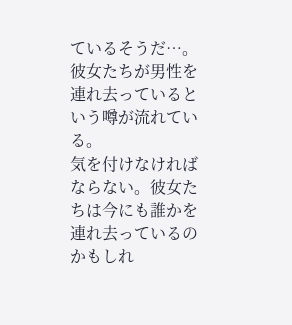ているそうだ…。
彼女たちが男性を連れ去っているという噂が流れている。
気を付けなければならない。彼女たちは今にも誰かを連れ去っているのかもしれ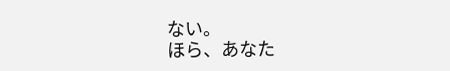ない。
ほら、あなた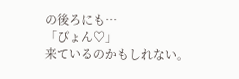の後ろにも…
「ぴょん♡」
来ているのかもしれない。